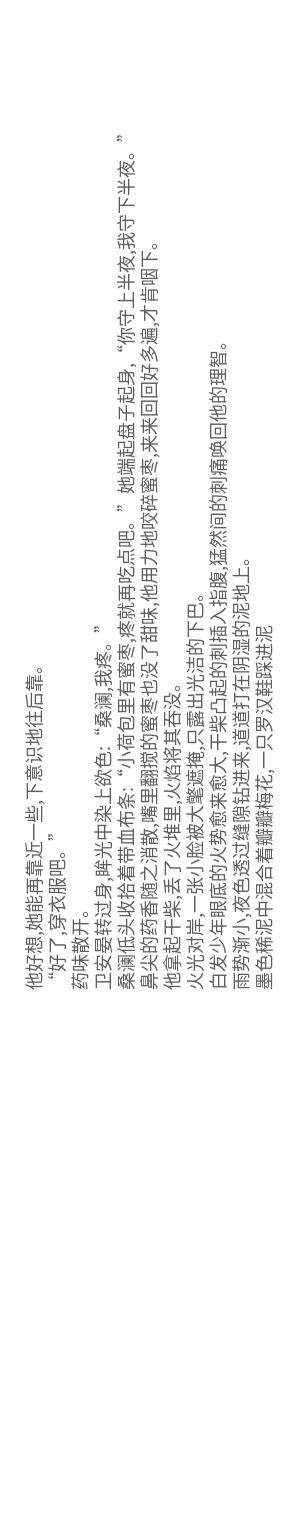他好想,她能再靠近一些,下意识地往后靠。
“好了,穿衣服吧。”
药味散开。
卫安晏转过身,眸光中染上欲色:“桑澜,我疼。”
桑澜低头收拾着带血布条:“小荷包里有蜜枣,疼就再吃点吧。”她端起盘子起身,“你守上半夜,我守下半夜。”
鼻尖的药香随之消散,嘴里翻搅的蜜枣也没了甜味,他用力地咬碎蜜枣,来来回回好多遍,才肯咽下。
他拿起干柴,丢了火堆里,火焰将其吞没。
火光对岸,一张小脸被大氅遮掩,只露出光洁的下巴。
白发少年眼底的火势愈来愈大,干柴凸起的刺插入指腹,猛然间的刺痛唤回他的理智。
雨势渐小,夜色透过缝隙钻进来,道道打在阴湿的泥地上。
墨色稀泥中混合着瓣瓣梅花,一只罗汉鞋踩进泥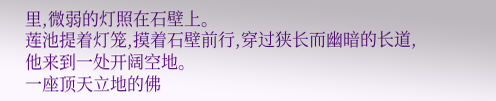里,微弱的灯照在石壁上。
莲池提着灯笼,摸着石壁前行,穿过狭长而幽暗的长道,他来到一处开阔空地。
一座顶天立地的佛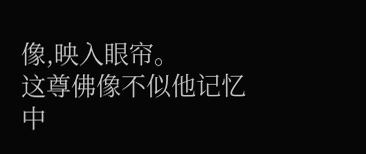像,映入眼帘。
这尊佛像不似他记忆中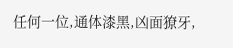任何一位,通体漆黑,凶面獠牙,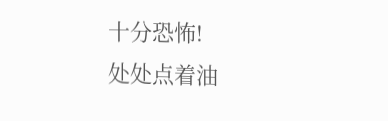十分恐怖!
处处点着油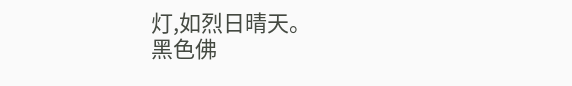灯,如烈日晴天。
黑色佛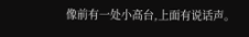像前有一处小高台,上面有说话声。